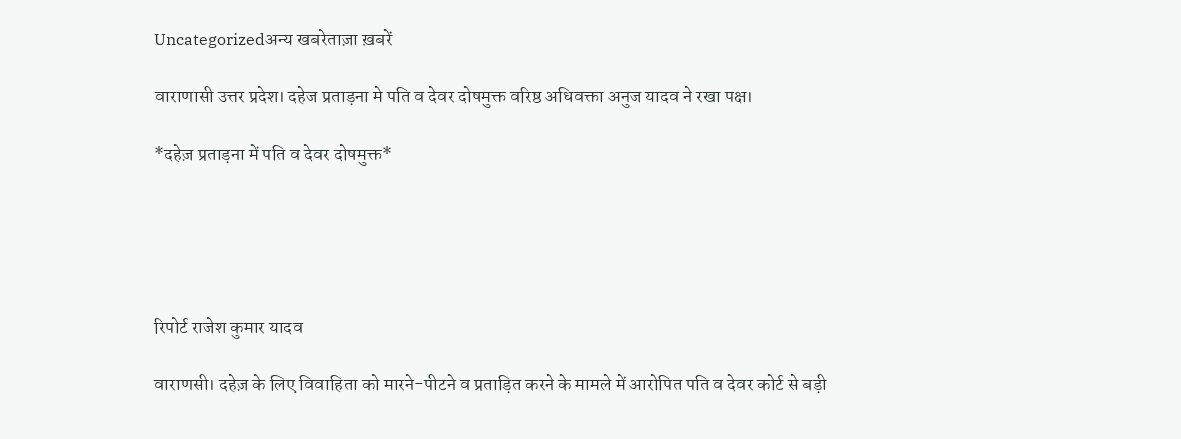Uncategorizedअन्य खबरेताज़ा ख़बरें

वाराणासी उत्तर प्रदेश। दहेज प्रताड़ना मे पति व देवर दोषमुक्त वरिष्ठ अधिवक्ता अनुज यादव ने रखा पक्ष।

*दहेज़ प्रताड़ना में पति व देवर दोषमुक्त*





रिपोर्ट राजेश कुमार यादव

वाराणसी। दहेज़ के लिए विवाहिता को मारने-पीटने व प्रताड़ित करने के मामले में आरोपित पति व देवर कोर्ट से बड़ी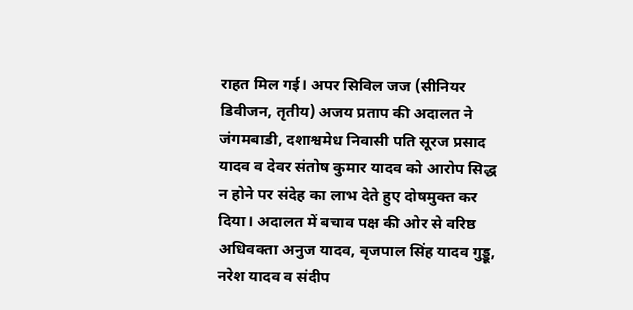राहत मिल गई। अपर सिविल जज (सीनियर डिवीजन, तृतीय) अजय प्रताप की अदालत ने जंगमबाडी, दशाश्वमेध निवासी पति सूरज प्रसाद यादव व देवर संतोष कुमार यादव को आरोप सिद्ध न होने पर संदेह का लाभ देते हुए दोषमुक्त कर दिया। अदालत में बचाव पक्ष की ओर से वरिष्ठ अधिवक्ता अनुज यादव, बृजपाल सिंह यादव गुड्डू, नरेश यादव व संदीप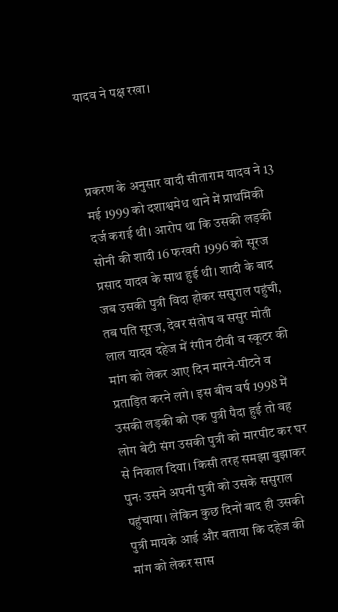यादव ने पक्ष रखा।



प्रकरण के अनुसार वादी सीताराम यादव ने 13 मई 1999 को दशाश्वमेध थाने में प्राथमिकी दर्ज कराई थी। आरोप था कि उसकी लड़की सोनी की शादी 16 फरवरी 1996 को सूरज प्रसाद यादव के साथ हुई थी। शादी के बाद जब उसकी पुत्री विदा होकर ससुराल पहुंची, तब पति सूरज, देवर संतोष व ससुर मोती लाल यादव दहेज में रंगीन टीवी व स्कूटर की मांग को लेकर आए दिन मारने-पीटने व प्रताड़ित करने लगे। इस बीच वर्ष 1998 में उसकी लड़की को एक पुत्री पैदा हुई तो वह लोग बेटी संग उसकी पुत्री को मारपीट कर घर से निकाल दिया। किसी तरह समझा बुझाकर पुनः उसने अपनी पुत्री को उसके ससुराल पहुंचाया। लेकिन कुछ दिनों बाद ही उसकी पुत्री मायके आई और बताया कि दहेज की मांग को लेकर सास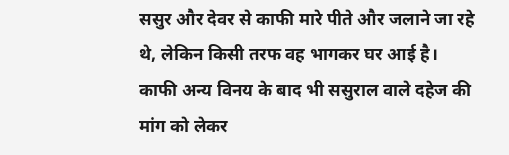ससुर और देवर से काफी मारे पीते और जलाने जा रहे थे, लेकिन किसी तरफ वह भागकर घर आई है। काफी अन्य विनय के बाद भी ससुराल वाले दहेज की मांग को लेकर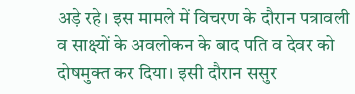अड़े रहे। इस मामले में विचरण के दौरान पत्रावली व साक्ष्यों के अवलोकन के बाद पति व देवर को दोषमुक्त कर दिया। इसी दौरान ससुर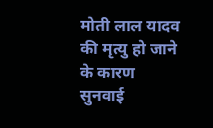मोती लाल यादव की मृत्यु हो जाने के कारण सुनवाई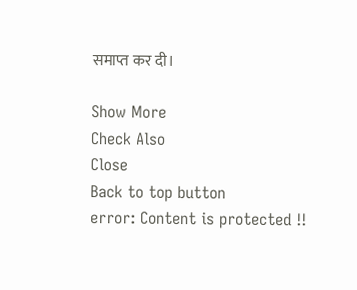समाप्त कर दी।

Show More
Check Also
Close
Back to top button
error: Content is protected !!